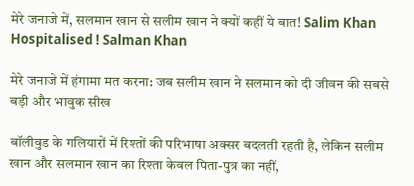मेरे जनाजे में, सलमान खान से सलीम खान ने क्यों कहीं ये बात! Salim Khan Hospitalised ! Salman Khan

मेरे जनाजे में हंगामा मत करना: जब सलीम खान ने सलमान को दी जीवन की सबसे बड़ी और भावुक सीख

बॉलीवुड के गलियारों में रिश्तों की परिभाषा अक्सर बदलती रहती है, लेकिन सलीम खान और सलमान खान का रिश्ता केवल पिता-पुत्र का नहीं,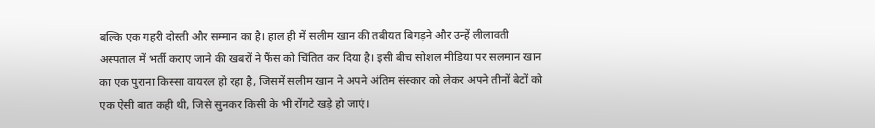बल्कि एक गहरी दोस्ती और सम्मान का है। हाल ही में सलीम खान की तबीयत बिगड़ने और उन्हें लीलावती अस्पताल में भर्ती कराए जाने की खबरों ने फैंस को चिंतित कर दिया है। इसी बीच सोशल मीडिया पर सलमान खान का एक पुराना किस्सा वायरल हो रहा है, जिसमें सलीम खान ने अपने अंतिम संस्कार को लेकर अपने तीनों बेटों को एक ऐसी बात कही थी, जिसे सुनकर किसी के भी रोंगटे खड़े हो जाएं।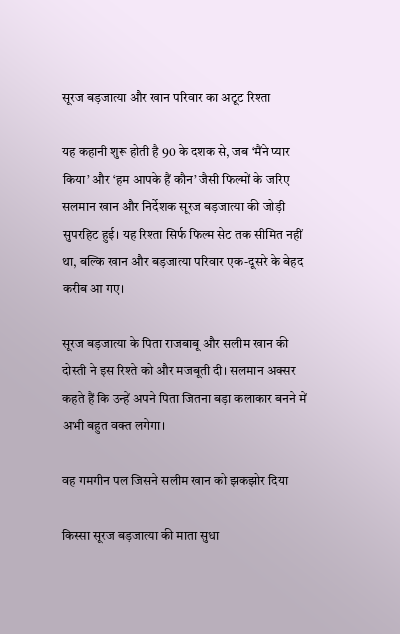सूरज बड़जात्या और खान परिवार का अटूट रिश्ता

यह कहानी शुरू होती है 90 के दशक से, जब ‘मैंने प्यार किया’ और ‘हम आपके हैं कौन’ जैसी फिल्मों के जरिए सलमान खान और निर्देशक सूरज बड़जात्या की जोड़ी सुपरहिट हुई। यह रिश्ता सिर्फ फिल्म सेट तक सीमित नहीं था, बल्कि खान और बड़जात्या परिवार एक-दूसरे के बेहद करीब आ गए।

सूरज बड़जात्या के पिता राजबाबू और सलीम खान की दोस्ती ने इस रिश्ते को और मजबूती दी। सलमान अक्सर कहते हैं कि उन्हें अपने पिता जितना बड़ा कलाकार बनने में अभी बहुत वक्त लगेगा।

वह गमगीन पल जिसने सलीम खान को झकझोर दिया

किस्सा सूरज बड़जात्या की माता सुधा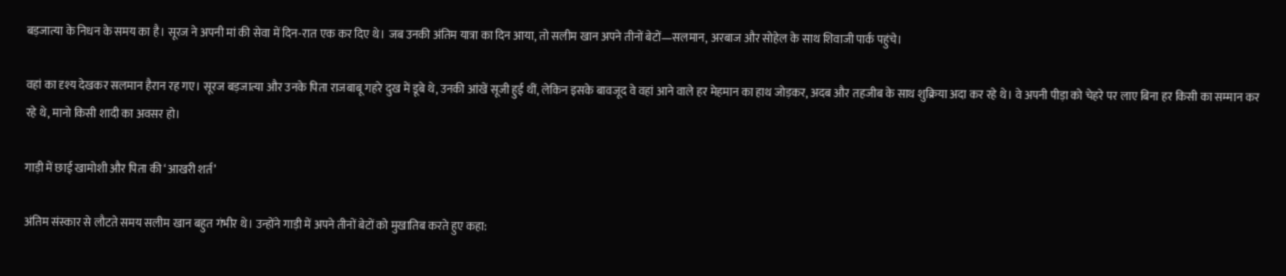बड़जात्या के निधन के समय का है। सूरज ने अपनी मां की सेवा में दिन-रात एक कर दिए थे। जब उनकी अंतिम यात्रा का दिन आया, तो सलीम खान अपने तीनों बेटों—सलमान, अरबाज और सोहेल के साथ शिवाजी पार्क पहुंचे।

वहां का दृश्य देखकर सलमान हैरान रह गए। सूरज बड़जात्या और उनके पिता राजबाबू गहरे दुख में डूबे थे, उनकी आंखें सूजी हुई थीं, लेकिन इसके बावजूद वे वहां आने वाले हर मेहमान का हाथ जोड़कर, अदब और तहजीब के साथ शुक्रिया अदा कर रहे थे। वे अपनी पीड़ा को चेहरे पर लाए बिना हर किसी का सम्मान कर रहे थे, मानो किसी शादी का अवसर हो।

गाड़ी में छाई खामोशी और पिता की ‘आखरी शर्त’

अंतिम संस्कार से लौटते समय सलीम खान बहुत गंभीर थे। उन्होंने गाड़ी में अपने तीनों बेटों को मुखातिब करते हुए कहा: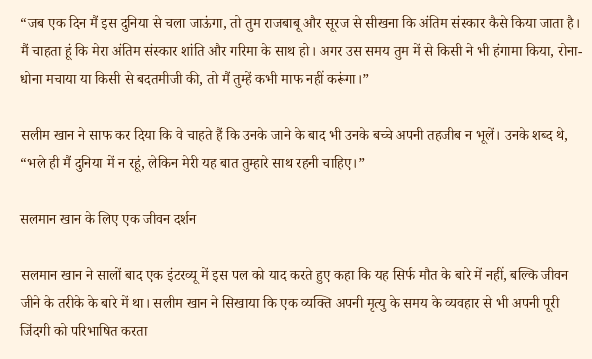“जब एक दिन मैं इस दुनिया से चला जाऊंगा, तो तुम राजबाबू और सूरज से सीखना कि अंतिम संस्कार कैसे किया जाता है। मैं चाहता हूं कि मेरा अंतिम संस्कार शांति और गरिमा के साथ हो। अगर उस समय तुम में से किसी ने भी हंगामा किया, रोना-धोना मचाया या किसी से बदतमीजी की, तो मैं तुम्हें कभी माफ नहीं करूंगा।”

सलीम खान ने साफ कर दिया कि वे चाहते हैं कि उनके जाने के बाद भी उनके बच्चे अपनी तहजीब न भूलें। उनके शब्द थे, “भले ही मैं दुनिया में न रहूं, लेकिन मेरी यह बात तुम्हारे साथ रहनी चाहिए।”

सलमान खान के लिए एक जीवन दर्शन

सलमान खान ने सालों बाद एक इंटरव्यू में इस पल को याद करते हुए कहा कि यह सिर्फ मौत के बारे में नहीं, बल्कि जीवन जीने के तरीके के बारे में था। सलीम खान ने सिखाया कि एक व्यक्ति अपनी मृत्यु के समय के व्यवहार से भी अपनी पूरी जिंदगी को परिभाषित करता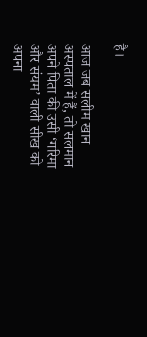है।

आज जब सलीम खान अस्पताल में हैं, तो सलमान अपने पिता की उसी ‘गरिमा और संयम’ वाली सीख को अपना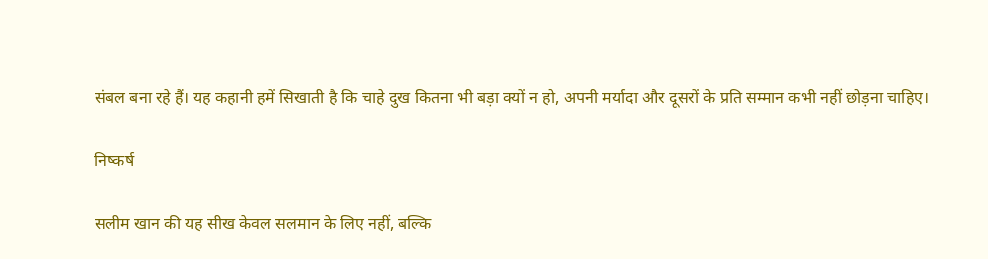संबल बना रहे हैं। यह कहानी हमें सिखाती है कि चाहे दुख कितना भी बड़ा क्यों न हो, अपनी मर्यादा और दूसरों के प्रति सम्मान कभी नहीं छोड़ना चाहिए।

निष्कर्ष

सलीम खान की यह सीख केवल सलमान के लिए नहीं, बल्कि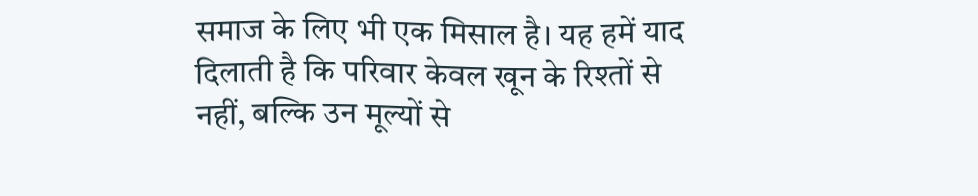समाज के लिए भी एक मिसाल है। यह हमें याद दिलाती है कि परिवार केवल खून के रिश्तों से नहीं, बल्कि उन मूल्यों से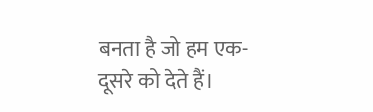बनता है जो हम एक-दूसरे को देते हैं।